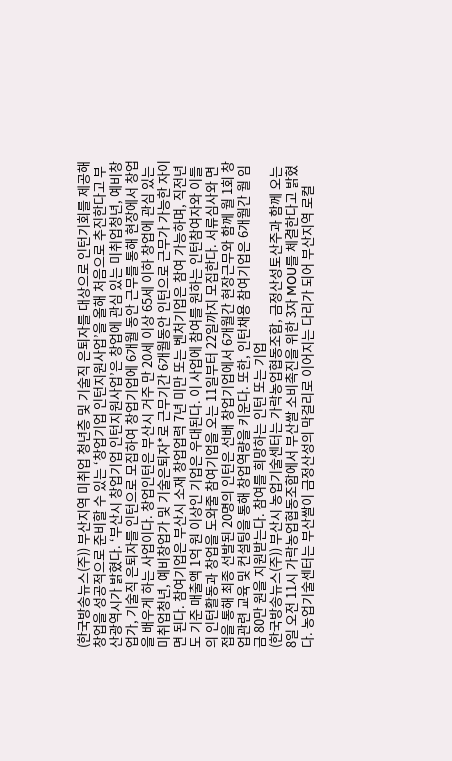(한국방송뉴스(주)) 부산지역 미취업 청년층 및 기술직 은퇴자를 대상으로 인턴기회를 제공해 창업을 성공적으로 준비할 수 있는 ‘창업기업 인턴지원사업’을 올해 처음으로 추진한다고 부산광역시가 밝혔다. ‘부산시 창업기업 인턴지원사업’은 창업에 관심 있는 미취업청년, 예비창업가, 기술직 은퇴자를 인턴으로 모집하여 창업기업에 6개월 동안 근무를 통해 현장에서 창업을 배우게 하는 사업이다. 창업인턴은 부산시 거주 만 20세 이상 65세 이하 창업에 관심 있는 미취업청년, 예비창업가 및 기술은퇴자*로 근무기간 6개월동안 인턴으로 근무가 가능한 자이면 된다. 참여기업은 부산시 소재 창업업력 7년 미만 또는 벤처기업은 참여 가능하며, 직전년도 기준 매출액 1억 원 이상인 기업은 우대된다. 이 사업에 참여를 원하는 인턴참여자와 이들의 인턴활동과 창업을 도와줄 참여기업을 오는 11일부터 22일까지 모집한다. 서류심사와 면접을 통해 최종 선발된 20명의 인턴은 선배 창업기업에서 6개월간 현장근무와 함께 월 1회 창업관련 교육 및 컨설팅을 통해 창업역량을 키운다. 또한, 인턴채용 참여기업은 6개월간 월 임금 80만 원을 지원받는다. 참여를 희망하는 인턴 또는 기업
(한국방송뉴스(주)) 부산시 농업기술센터는 가락농업협동조합, 금정산성토산주과 함께 오는 8일 오전 11시 가락농업협동조합에서 부산쌀 소비촉진을 위한 3자 MOU를 체결한다고 밝혔다. 농업기술센터는 부산쌀이 금정산성의 막걸리로 이어지는 다리가 되어 부산지역 로컬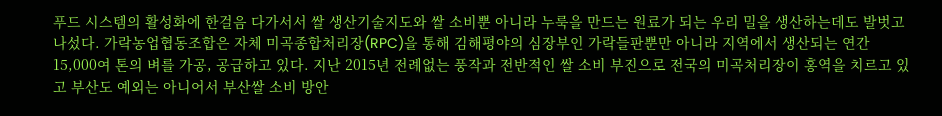푸드 시스템의 활성화에 한걸음 다가서서 쌀 생산기술지도와 쌀 소비뿐 아니라 누룩을 만드는 원료가 되는 우리 밀을 생산하는데도 발벗고 나섰다. 가락농업협동조합은 자체 미곡종합처리장(RPC)을 통해 김해평야의 심장부인 가락들판뿐만 아니라 지역에서 생산되는 연간 15,000여 톤의 벼를 가공, 공급하고 있다. 지난 2015년 전례없는 풍작과 전반적인 쌀 소비 부진으로 전국의 미곡처리장이 홍역을 치르고 있고 부산도 예외는 아니어서 부산쌀 소비 방안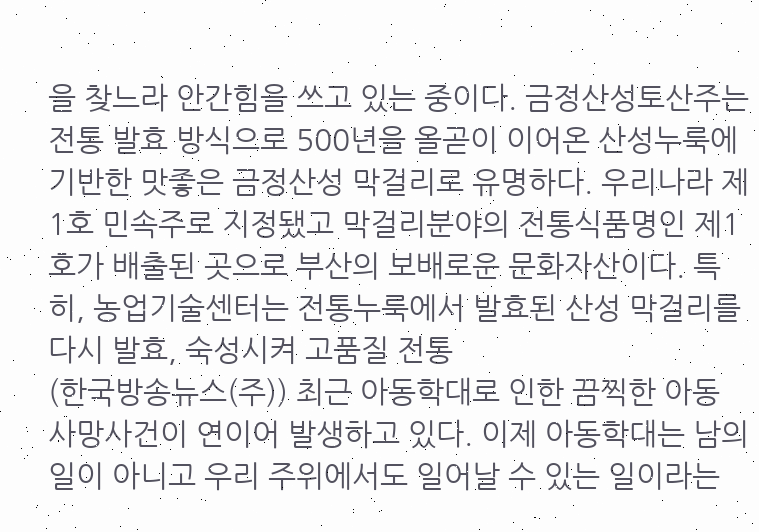을 찾느라 안간힘을 쓰고 있는 중이다. 금정산성토산주는 전통 발효 방식으로 500년을 올곧이 이어온 산성누룩에 기반한 맛좋은 금정산성 막걸리로 유명하다. 우리나라 제1호 민속주로 지정됐고 막걸리분야의 전통식품명인 제1호가 배출된 곳으로 부산의 보배로운 문화자산이다. 특히, 농업기술센터는 전통누룩에서 발효된 산성 막걸리를 다시 발효, 숙성시켜 고품질 전통
(한국방송뉴스(주)) 최근 아동학대로 인한 끔찍한 아동 사망사건이 연이어 발생하고 있다. 이제 아동학대는 남의 일이 아니고 우리 주위에서도 일어날 수 있는 일이라는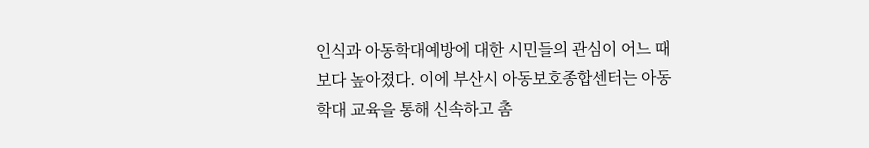인식과 아동학대예방에 대한 시민들의 관심이 어느 때보다 높아졌다. 이에 부산시 아동보호종합센터는 아동학대 교육을 통해 신속하고 촘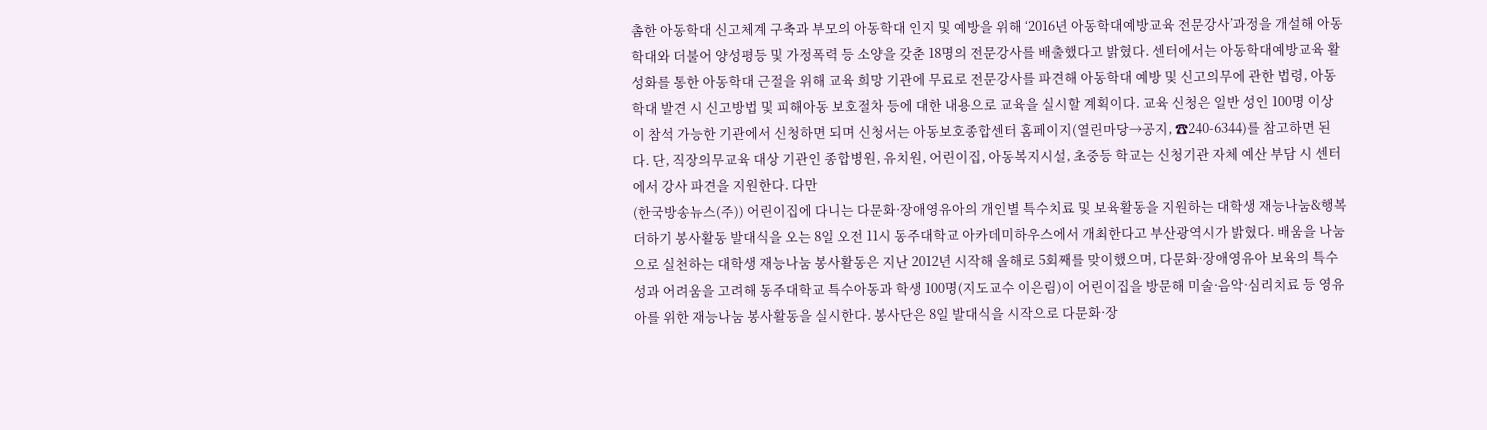촘한 아동학대 신고체계 구축과 부모의 아동학대 인지 및 예방을 위해 ‘2016년 아동학대예방교육 전문강사’과정을 개설해 아동학대와 더불어 양성평등 및 가정폭력 등 소양을 갖춘 18명의 전문강사를 배출했다고 밝혔다. 센터에서는 아동학대예방교육 활성화를 통한 아동학대 근절을 위해 교육 희망 기관에 무료로 전문강사를 파견해 아동학대 예방 및 신고의무에 관한 법령, 아동학대 발견 시 신고방법 및 피해아동 보호절차 등에 대한 내용으로 교육을 실시할 계획이다. 교육 신청은 일반 성인 100명 이상이 참석 가능한 기관에서 신청하면 되며 신청서는 아동보호종합센터 홈페이지(열린마당→공지, ☎240-6344)를 참고하면 된다. 단, 직장의무교육 대상 기관인 종합병원, 유치원, 어린이집, 아동복지시설, 초중등 학교는 신청기관 자체 예산 부담 시 센터에서 강사 파견을 지원한다. 다만
(한국방송뉴스(주)) 어린이집에 다니는 다문화·장애영유아의 개인별 특수치료 및 보육활동을 지원하는 대학생 재능나눔&행복더하기 봉사활동 발대식을 오는 8일 오전 11시 동주대학교 아카데미하우스에서 개최한다고 부산광역시가 밝혔다. 배움을 나눔으로 실천하는 대학생 재능나눔 봉사활동은 지난 2012년 시작해 올해로 5회째를 맞이했으며, 다문화·장애영유아 보육의 특수성과 어려움을 고려해 동주대학교 특수아동과 학생 100명(지도교수 이은림)이 어린이집을 방문해 미술·음악·심리치료 등 영유아를 위한 재능나눔 봉사활동을 실시한다. 봉사단은 8일 발대식을 시작으로 다문화·장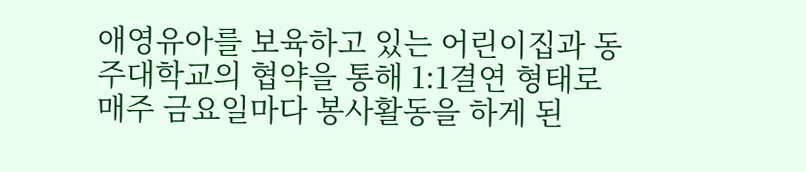애영유아를 보육하고 있는 어린이집과 동주대학교의 협약을 통해 1:1결연 형태로 매주 금요일마다 봉사활동을 하게 된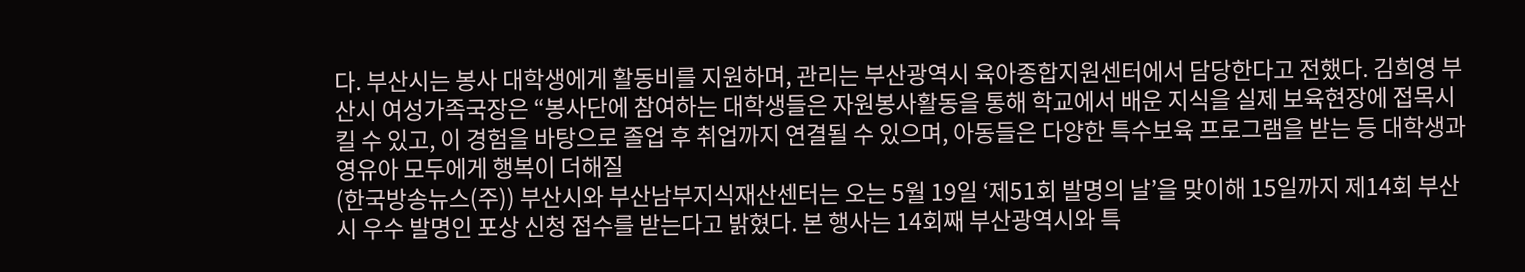다. 부산시는 봉사 대학생에게 활동비를 지원하며, 관리는 부산광역시 육아종합지원센터에서 담당한다고 전했다. 김희영 부산시 여성가족국장은 “봉사단에 참여하는 대학생들은 자원봉사활동을 통해 학교에서 배운 지식을 실제 보육현장에 접목시킬 수 있고, 이 경험을 바탕으로 졸업 후 취업까지 연결될 수 있으며, 아동들은 다양한 특수보육 프로그램을 받는 등 대학생과 영유아 모두에게 행복이 더해질
(한국방송뉴스(주)) 부산시와 부산남부지식재산센터는 오는 5월 19일 ‘제51회 발명의 날’을 맞이해 15일까지 제14회 부산시 우수 발명인 포상 신청 접수를 받는다고 밝혔다. 본 행사는 14회째 부산광역시와 특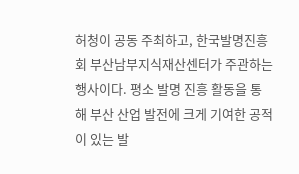허청이 공동 주최하고, 한국발명진흥회 부산남부지식재산센터가 주관하는 행사이다. 평소 발명 진흥 활동을 통해 부산 산업 발전에 크게 기여한 공적이 있는 발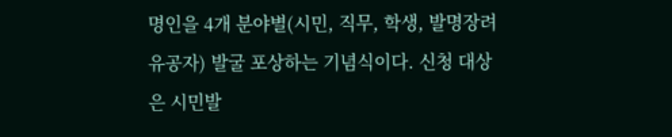명인을 4개 분야별(시민, 직무, 학생, 발명장려유공자) 발굴 포상하는 기념식이다. 신청 대상은 시민발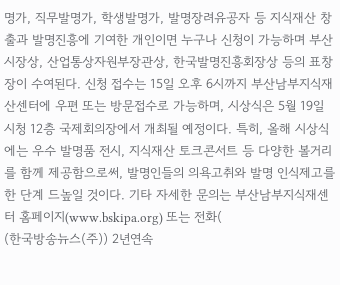명가, 직무발명가, 학생발명가, 발명장려유공자 등 지식재산 창출과 발명진흥에 기여한 개인이면 누구나 신청이 가능하며 부산시장상, 산업통상자원부장관상, 한국발명진흥회장상 등의 표창장이 수여된다. 신청 접수는 15일 오후 6시까지 부산남부지식재산센터에 우편 또는 방문접수로 가능하며, 시상식은 5월 19일 시청 12층 국제회의장에서 개최될 예정이다. 특히, 올해 시상식에는 우수 발명품 전시, 지식재산 토크콘서트 등 다양한 볼거리를 함께 제공함으로써, 발명인들의 의욕고취와 발명 인식제고를 한 단계 드높일 것이다. 기타 자세한 문의는 부산남부지식재센터 홈페이지(www.bskipa.org) 또는 전화(
(한국방송뉴스(주)) 2년연속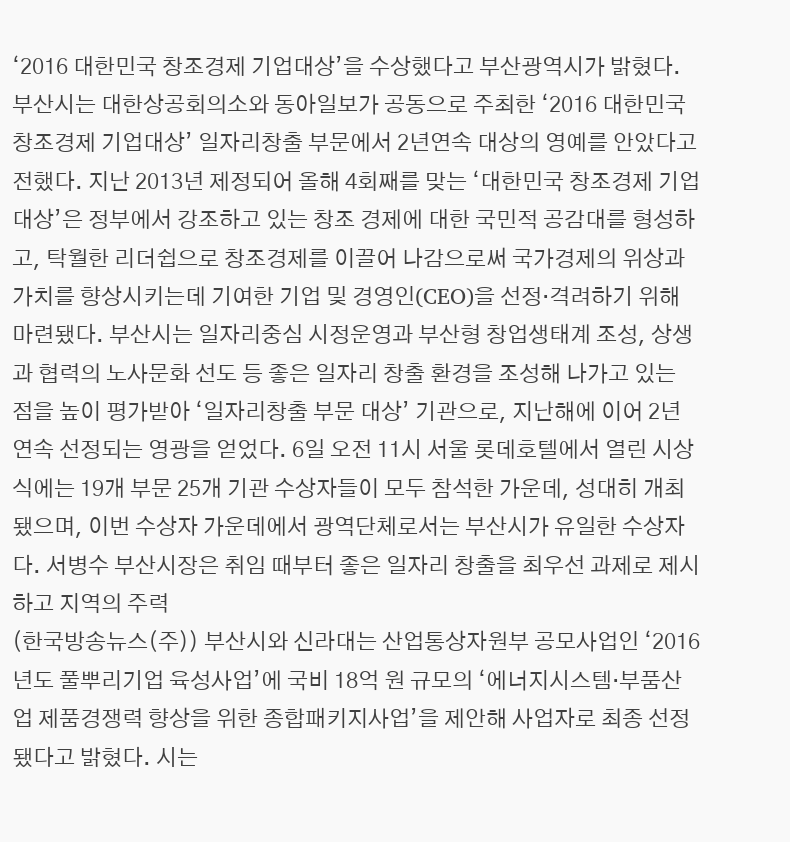‘2016 대한민국 창조경제 기업대상’을 수상했다고 부산광역시가 밝혔다. 부산시는 대한상공회의소와 동아일보가 공동으로 주최한 ‘2016 대한민국 창조경제 기업대상’ 일자리창출 부문에서 2년연속 대상의 영예를 안았다고 전했다. 지난 2013년 제정되어 올해 4회째를 맞는 ‘대한민국 창조경제 기업대상’은 정부에서 강조하고 있는 창조 경제에 대한 국민적 공감대를 형성하고, 탁월한 리더쉽으로 창조경제를 이끌어 나감으로써 국가경제의 위상과 가치를 향상시키는데 기여한 기업 및 경영인(CEO)을 선정·격려하기 위해 마련됐다. 부산시는 일자리중심 시정운영과 부산형 창업생태계 조성, 상생과 협력의 노사문화 선도 등 좋은 일자리 창출 환경을 조성해 나가고 있는 점을 높이 평가받아 ‘일자리창출 부문 대상’ 기관으로, 지난해에 이어 2년연속 선정되는 영광을 얻었다. 6일 오전 11시 서울 롯데호텔에서 열린 시상식에는 19개 부문 25개 기관 수상자들이 모두 참석한 가운데, 성대히 개최됐으며, 이번 수상자 가운데에서 광역단체로서는 부산시가 유일한 수상자다. 서병수 부산시장은 취임 때부터 좋은 일자리 창출을 최우선 과제로 제시하고 지역의 주력
(한국방송뉴스(주)) 부산시와 신라대는 산업통상자원부 공모사업인 ‘2016년도 풀뿌리기업 육성사업’에 국비 18억 원 규모의 ‘에너지시스템·부품산업 제품경쟁력 향상을 위한 종합패키지사업’을 제안해 사업자로 최종 선정됐다고 밝혔다. 시는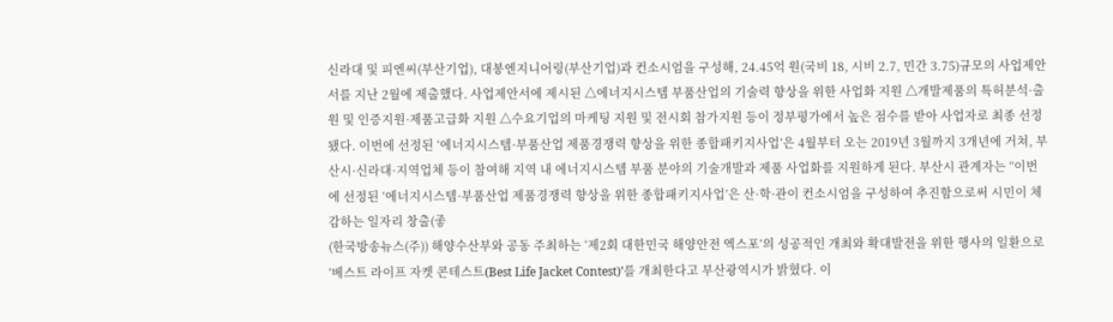신라대 및 피엔씨(부산기업), 대봉엔지니어링(부산기업)과 컨소시엄을 구성해, 24.45억 원(국비 18, 시비 2.7, 민간 3.75)규모의 사업제안서를 지난 2월에 제출했다. 사업제안서에 제시된 △에너지시스템 부품산업의 기술력 향상을 위한 사업화 지원 △개발제품의 특허분석·출원 및 인증지원·제품고급화 지원 △수요기업의 마케팅 지원 및 전시회 참가지원 등이 정부평가에서 높은 점수를 받아 사업자로 최종 선정됐다. 이번에 선정된 ‘에너지시스템·부품산업 제품경쟁력 향상을 위한 종합패키지사업’은 4월부터 오는 2019년 3월까지 3개년에 거쳐, 부산시·신라대·지역업체 등이 참여해 지역 내 에너지시스템 부품 분야의 기술개발과 제품 사업화를 지원하게 된다. 부산시 관계자는 “이번에 선정된 ‘에너지시스템·부품산업 제품경쟁력 향상을 위한 종합패키지사업’은 산·학·관이 컨소시엄을 구성하여 추진함으로써 시민이 체감하는 일자리 창출(좋
(한국방송뉴스(주)) 해양수산부와 공동 주최하는 ‘제2회 대한민국 해양안전 엑스포’의 성공적인 개최와 확대발전을 위한 행사의 일환으로 ‘베스트 라이프 자켓 콘테스트(Best Life Jacket Contest)’를 개최한다고 부산광역시가 밝혔다. 이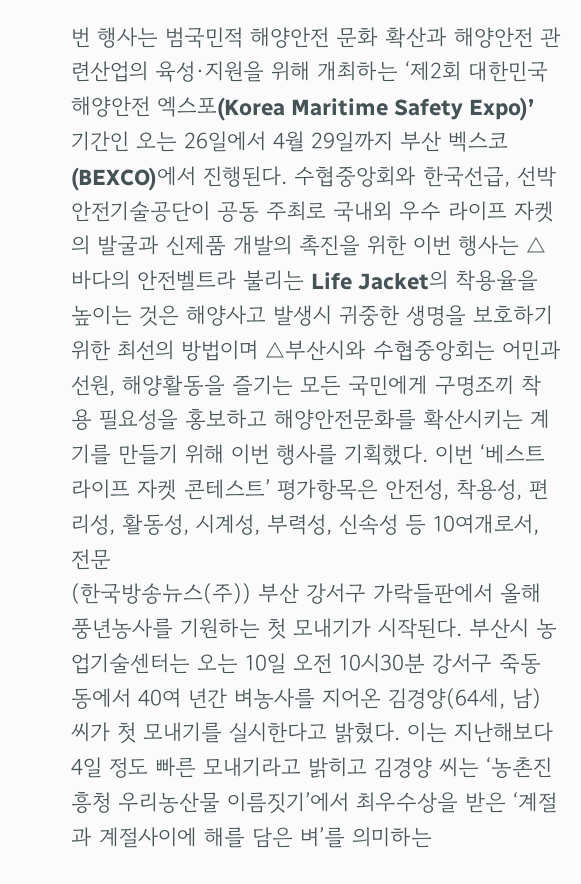번 행사는 범국민적 해양안전 문화 확산과 해양안전 관련산업의 육성·지원을 위해 개최하는 ‘제2회 대한민국 해양안전 엑스포(Korea Maritime Safety Expo)’ 기간인 오는 26일에서 4월 29일까지 부산 벡스코(BEXCO)에서 진행된다. 수협중앙회와 한국선급, 선박안전기술공단이 공동 주최로 국내외 우수 라이프 자켓의 발굴과 신제품 개발의 촉진을 위한 이번 행사는 △바다의 안전벨트라 불리는 Life Jacket의 착용율을 높이는 것은 해양사고 발생시 귀중한 생명을 보호하기 위한 최선의 방법이며 △부산시와 수협중앙회는 어민과 선원, 해양활동을 즐기는 모든 국민에게 구명조끼 착용 필요성을 홍보하고 해양안전문화를 확산시키는 계기를 만들기 위해 이번 행사를 기획했다. 이번 ‘베스트 라이프 자켓 콘테스트’ 평가항목은 안전성, 착용성, 편리성, 활동성, 시계성, 부력성, 신속성 등 10여개로서, 전문
(한국방송뉴스(주)) 부산 강서구 가락들판에서 올해 풍년농사를 기원하는 첫 모내기가 시작된다. 부산시 농업기술센터는 오는 10일 오전 10시30분 강서구 죽동동에서 40여 년간 벼농사를 지어온 김경양(64세, 남) 씨가 첫 모내기를 실시한다고 밝혔다. 이는 지난해보다 4일 정도 빠른 모내기라고 밝히고 김경양 씨는 ‘농촌진흥청 우리농산물 이름짓기’에서 최우수상을 받은 ‘계절과 계절사이에 해를 담은 벼’를 의미하는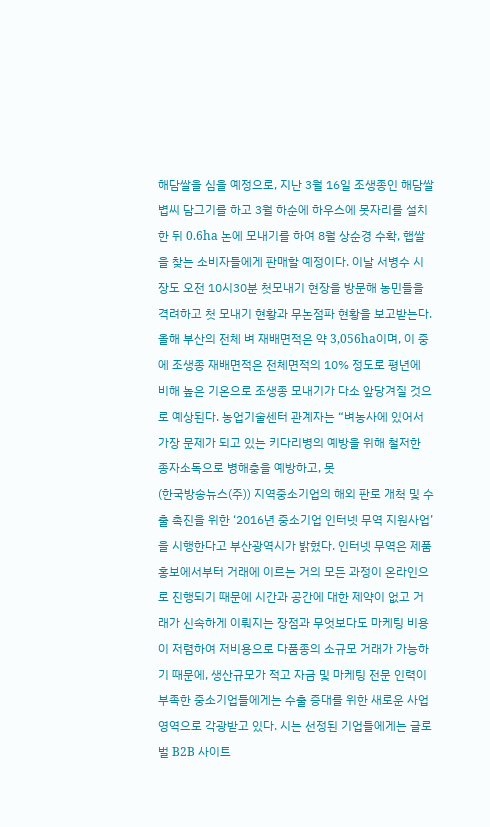해담쌀을 심을 예정으로, 지난 3월 16일 조생종인 해담쌀 볍씨 담그기를 하고 3월 하순에 하우스에 못자리를 설치한 뒤 0.6ha 논에 모내기를 하여 8월 상순경 수확, 햅쌀을 찾는 소비자들에게 판매할 예정이다. 이날 서병수 시장도 오전 10시30분 첫모내기 현장을 방문해 농민들을 격려하고 첫 모내기 현황과 무논점파 현황을 보고받는다. 올해 부산의 전체 벼 재배면적은 약 3,056ha이며, 이 중에 조생종 재배면적은 전체면적의 10% 정도로 평년에 비해 높은 기온으로 조생종 모내기가 다소 앞당겨질 것으로 예상된다. 농업기술센터 관계자는 “벼농사에 있어서 가장 문제가 되고 있는 키다리병의 예방을 위해 철저한 종자소독으로 병해충을 예방하고, 못
(한국방송뉴스(주)) 지역중소기업의 해외 판로 개척 및 수출 촉진을 위한 ‘2016년 중소기업 인터넷 무역 지원사업’을 시행한다고 부산광역시가 밝혔다. 인터넷 무역은 제품 홍보에서부터 거래에 이르는 거의 모든 과정이 온라인으로 진행되기 때문에 시간과 공간에 대한 제약이 없고 거래가 신속하게 이뤄지는 장점과 무엇보다도 마케팅 비용이 저렴하여 저비용으로 다품종의 소규모 거래가 가능하기 때문에, 생산규모가 적고 자금 및 마케팅 전문 인력이 부족한 중소기업들에게는 수출 증대를 위한 새로운 사업영역으로 각광받고 있다. 시는 선정된 기업들에게는 글로벌 B2B 사이트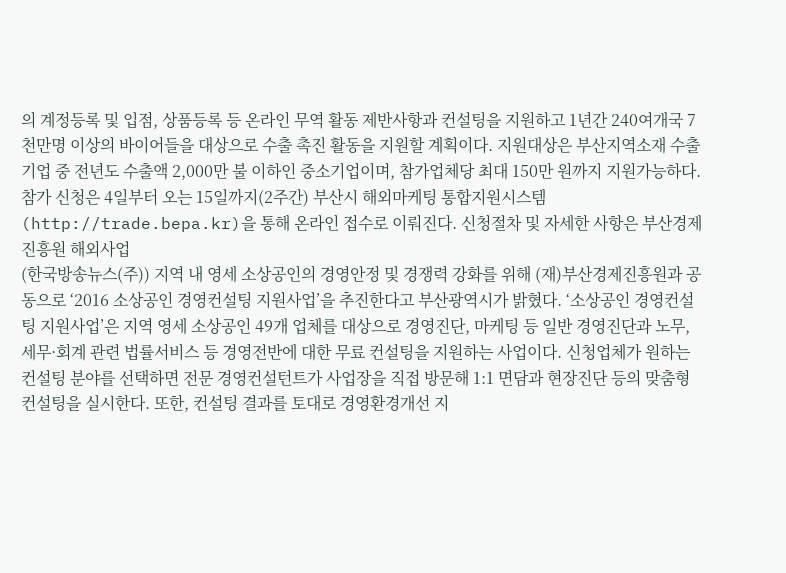의 계정등록 및 입점, 상품등록 등 온라인 무역 활동 제반사항과 컨설팅을 지원하고 1년간 240여개국 7천만명 이상의 바이어들을 대상으로 수출 촉진 활동을 지원할 계획이다. 지원대상은 부산지역소재 수출기업 중 전년도 수출액 2,000만 불 이하인 중소기업이며, 참가업체당 최대 150만 원까지 지원가능하다. 참가 신청은 4일부터 오는 15일까지(2주간) 부산시 해외마케팅 통합지원시스템(http://trade.bepa.kr)을 통해 온라인 접수로 이뤄진다. 신청절차 및 자세한 사항은 부산경제진흥원 해외사업
(한국방송뉴스(주)) 지역 내 영세 소상공인의 경영안정 및 경쟁력 강화를 위해 (재)부산경제진흥원과 공동으로 ‘2016 소상공인 경영컨설팅 지원사업’을 추진한다고 부산광역시가 밝혔다. ‘소상공인 경영컨설팅 지원사업’은 지역 영세 소상공인 49개 업체를 대상으로 경영진단, 마케팅 등 일반 경영진단과 노무, 세무·회계 관련 법률서비스 등 경영전반에 대한 무료 컨설팅을 지원하는 사업이다. 신청업체가 원하는 컨설팅 분야를 선택하면 전문 경영컨설턴트가 사업장을 직접 방문해 1:1 면담과 현장진단 등의 맞춤형 컨설팅을 실시한다. 또한, 컨설팅 결과를 토대로 경영환경개선 지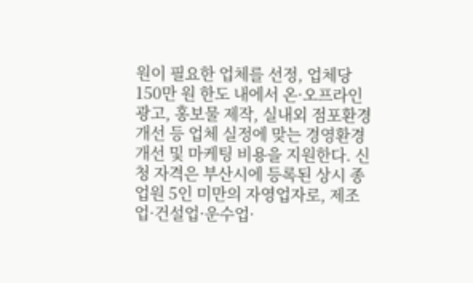원이 필요한 업체를 선정, 업체당 150만 원 한도 내에서 온·오프라인 광고, 홍보물 제작, 실내외 점포환경 개선 등 업체 실정에 맞는 경영환경개선 및 마케팅 비용을 지원한다. 신청 자격은 부산시에 등록된 상시 종업원 5인 미만의 자영업자로, 제조업·건설업·운수업·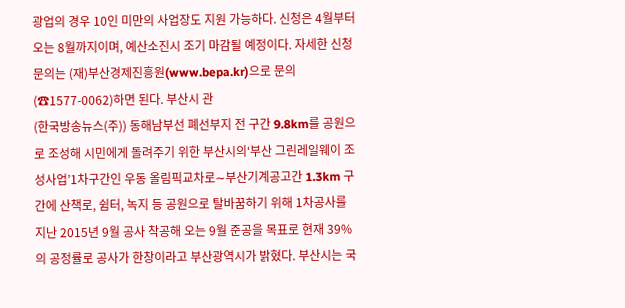광업의 경우 10인 미만의 사업장도 지원 가능하다. 신청은 4월부터 오는 8월까지이며, 예산소진시 조기 마감될 예정이다. 자세한 신청문의는 (재)부산경제진흥원(www.bepa.kr)으로 문의(☎1577-0062)하면 된다. 부산시 관
(한국방송뉴스(주)) 동해남부선 폐선부지 전 구간 9.8km를 공원으로 조성해 시민에게 돌려주기 위한 부산시의‘부산 그린레일웨이 조성사업’1차구간인 우동 올림픽교차로∼부산기계공고간 1.3km 구간에 산책로, 쉼터, 녹지 등 공원으로 탈바꿈하기 위해 1차공사를 지난 2015년 9월 공사 착공해 오는 9월 준공을 목표로 현재 39%의 공정률로 공사가 한창이라고 부산광역시가 밝혔다. 부산시는 국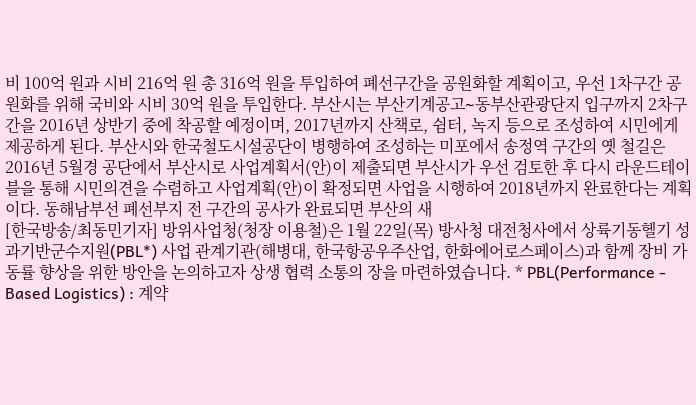비 100억 원과 시비 216억 원 총 316억 원을 투입하여 폐선구간을 공원화할 계획이고, 우선 1차구간 공원화를 위해 국비와 시비 30억 원을 투입한다. 부산시는 부산기계공고∼동부산관광단지 입구까지 2차구간을 2016년 상반기 중에 착공할 예정이며, 2017년까지 산책로, 쉼터, 녹지 등으로 조성하여 시민에게 제공하게 된다. 부산시와 한국철도시설공단이 병행하여 조성하는 미포에서 송정역 구간의 옛 철길은 2016년 5월경 공단에서 부산시로 사업계획서(안)이 제출되면 부산시가 우선 검토한 후 다시 라운드테이블을 통해 시민의견을 수렴하고 사업계획(안)이 확정되면 사업을 시행하여 2018년까지 완료한다는 계획이다. 동해남부선 폐선부지 전 구간의 공사가 완료되면 부산의 새
[한국방송/최동민기자] 방위사업청(청장 이용철)은 1월 22일(목) 방사청 대전청사에서 상륙기동헬기 성과기반군수지원(PBL*) 사업 관계기관(해병대, 한국항공우주산업, 한화에어로스페이스)과 함께 장비 가동률 향상을 위한 방안을 논의하고자 상생 협력 소통의 장을 마련하였습니다. * PBL(Performance - Based Logistics) : 계약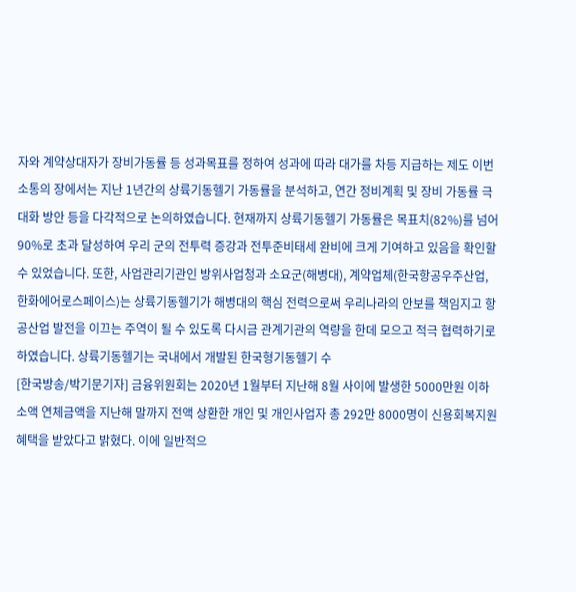자와 계약상대자가 장비가동률 등 성과목표를 정하여 성과에 따라 대가를 차등 지급하는 제도 이번 소통의 장에서는 지난 1년간의 상륙기동헬기 가동률을 분석하고, 연간 정비계획 및 장비 가동률 극대화 방안 등을 다각적으로 논의하였습니다. 현재까지 상륙기동헬기 가동률은 목표치(82%)를 넘어 90%로 초과 달성하여 우리 군의 전투력 증강과 전투준비태세 완비에 크게 기여하고 있음을 확인할 수 있었습니다. 또한, 사업관리기관인 방위사업청과 소요군(해병대), 계약업체(한국항공우주산업, 한화에어로스페이스)는 상륙기동헬기가 해병대의 핵심 전력으로써 우리나라의 안보를 책임지고 항공산업 발전을 이끄는 주역이 될 수 있도록 다시금 관계기관의 역량을 한데 모으고 적극 협력하기로 하였습니다. 상륙기동헬기는 국내에서 개발된 한국형기동헬기 수
[한국방송/박기문기자] 금융위원회는 2020년 1월부터 지난해 8월 사이에 발생한 5000만원 이하 소액 연체금액을 지난해 말까지 전액 상환한 개인 및 개인사업자 총 292만 8000명이 신용회복지원 혜택을 받았다고 밝혔다. 이에 일반적으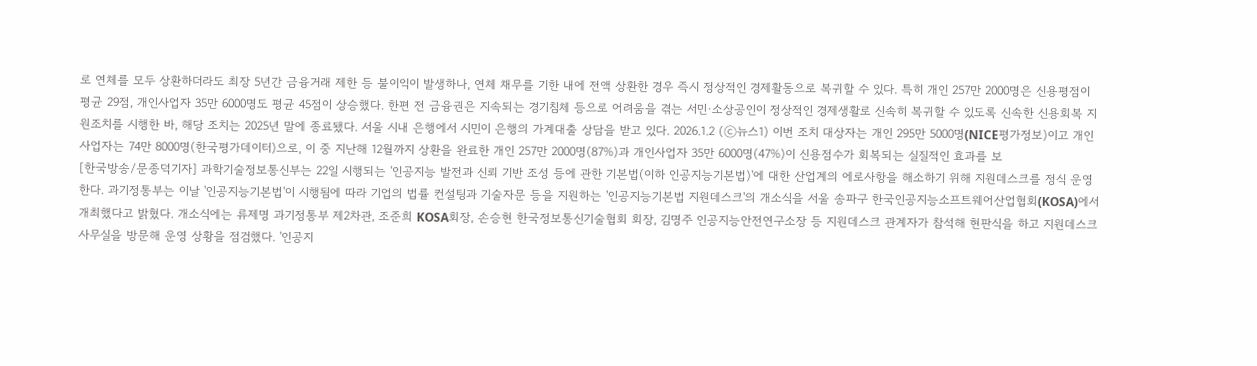로 연체를 모두 상환하더라도 최장 5년간 금융거래 제한 등 불이익이 발생하나, 연체 채무를 기한 내에 전액 상환한 경우 즉시 정상적인 경제활동으로 복귀할 수 있다. 특히 개인 257만 2000명은 신용평점이 평균 29점, 개인사업자 35만 6000명도 평균 45점이 상승했다. 한편 전 금융권은 지속되는 경기침체 등으로 어려움을 겪는 서민·소상공인이 정상적인 경제생활로 신속히 복귀할 수 있도록 신속한 신용회복 지원조치를 시행한 바, 해당 조치는 2025년 말에 종료됐다. 서울 시내 은행에서 시민이 은행의 가계대출 상담을 받고 있다. 2026.1.2 (ⓒ뉴스1) 이번 조치 대상자는 개인 295만 5000명(NICE평가정보)이고 개인사업자는 74만 8000명(한국평가데이터)으로, 이 중 지난해 12월까지 상환을 완료한 개인 257만 2000명(87%)과 개인사업자 35만 6000명(47%)이 신용점수가 회복되는 실질적인 효과를 보
[한국방송/문종덕기자] 과학기술정보통신부는 22일 시행되는 '인공지능 발전과 신뢰 기반 조성 등에 관한 기본법(이하 인공지능기본법)'에 대한 산업계의 에로사항을 해소하기 위해 지원데스크를 정식 운영한다. 과기정통부는 이날 '인공지능기본법'이 시행됨에 따라 기업의 법률 컨설팅과 기술자문 등을 지원하는 '인공지능기본법 지원데스크'의 개소식을 서울 송파구 한국인공지능소프트웨어산업협회(KOSA)에서 개최했다고 밝혔다. 개소식에는 류제명 과기정통부 제2차관, 조준희 KOSA회장, 손승현 한국정보통신기술협회 회장, 김명주 인공지능안전연구소장 등 지원데스크 관계자가 참석해 현판식을 하고 지원데스크 사무실을 방문해 운영 상황을 점검했다. '인공지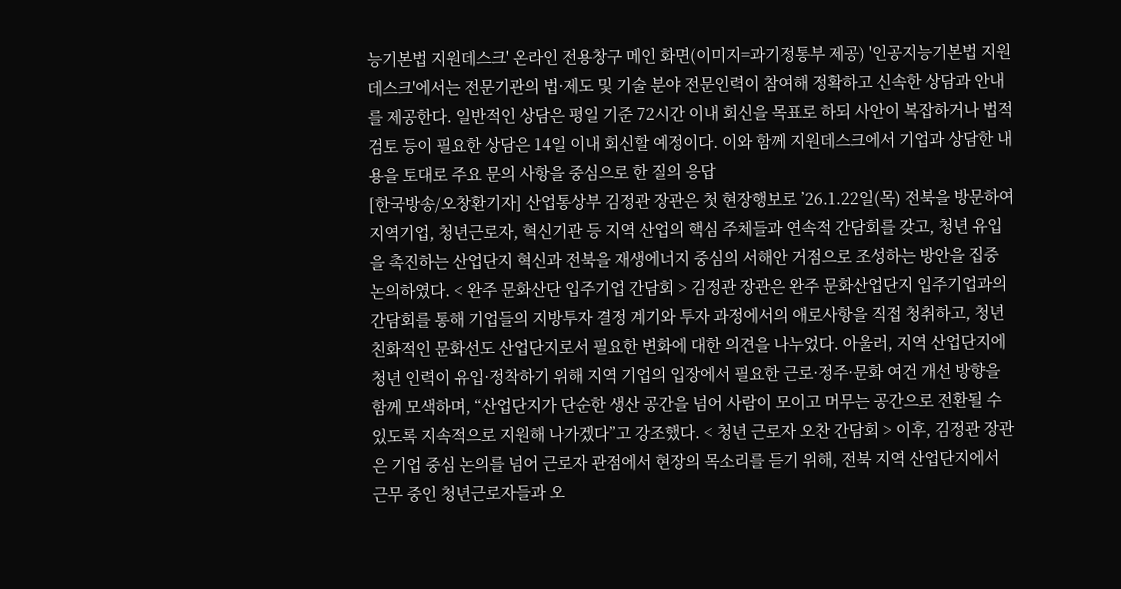능기본법 지원데스크' 온라인 전용창구 메인 화면(이미지=과기정통부 제공) '인공지능기본법 지원데스크'에서는 전문기관의 법·제도 및 기술 분야 전문인력이 참여해 정확하고 신속한 상담과 안내를 제공한다. 일반적인 상담은 평일 기준 72시간 이내 회신을 목표로 하되 사안이 복잡하거나 법적 검토 등이 필요한 상담은 14일 이내 회신할 예정이다. 이와 함께 지원데스크에서 기업과 상담한 내용을 토대로 주요 문의 사항을 중심으로 한 질의 응답
[한국방송/오창환기자] 산업통상부 김정관 장관은 첫 현장행보로 ’26.1.22일(목) 전북을 방문하여 지역기업, 청년근로자, 혁신기관 등 지역 산업의 핵심 주체들과 연속적 간담회를 갖고, 청년 유입을 촉진하는 산업단지 혁신과 전북을 재생에너지 중심의 서해안 거점으로 조성하는 방안을 집중 논의하였다. < 완주 문화산단 입주기업 간담회 > 김정관 장관은 완주 문화산업단지 입주기업과의 간담회를 통해 기업들의 지방투자 결정 계기와 투자 과정에서의 애로사항을 직접 청취하고, 청년 친화적인 문화선도 산업단지로서 필요한 변화에 대한 의견을 나누었다. 아울러, 지역 산업단지에 청년 인력이 유입·정착하기 위해 지역 기업의 입장에서 필요한 근로·정주·문화 여건 개선 방향을 함께 모색하며, “산업단지가 단순한 생산 공간을 넘어 사람이 모이고 머무는 공간으로 전환될 수 있도록 지속적으로 지원해 나가겠다”고 강조했다. < 청년 근로자 오찬 간담회 > 이후, 김정관 장관은 기업 중심 논의를 넘어 근로자 관점에서 현장의 목소리를 듣기 위해, 전북 지역 산업단지에서 근무 중인 청년근로자들과 오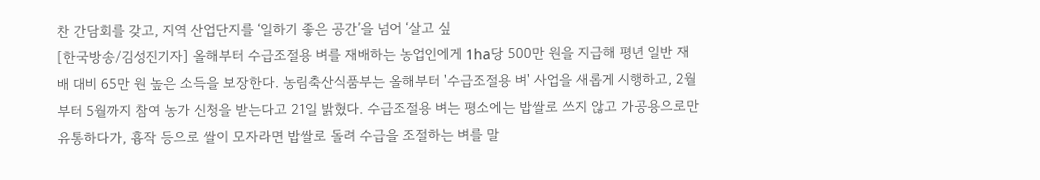찬 간담회를 갖고, 지역 산업단지를 ‘일하기 좋은 공간’을 넘어 ‘살고 싶
[한국방송/김성진기자] 올해부터 수급조절용 벼를 재배하는 농업인에게 1ha당 500만 원을 지급해 평년 일반 재배 대비 65만 원 높은 소득을 보장한다. 농림축산식품부는 올해부터 '수급조절용 벼' 사업을 새롭게 시행하고, 2월부터 5월까지 참여 농가 신청을 받는다고 21일 밝혔다. 수급조절용 벼는 평소에는 밥쌀로 쓰지 않고 가공용으로만 유통하다가, 흉작 등으로 쌀이 모자라면 밥쌀로 돌려 수급을 조절하는 벼를 말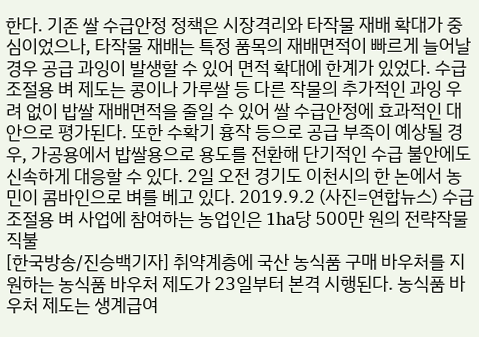한다. 기존 쌀 수급안정 정책은 시장격리와 타작물 재배 확대가 중심이었으나, 타작물 재배는 특정 품목의 재배면적이 빠르게 늘어날 경우 공급 과잉이 발생할 수 있어 면적 확대에 한계가 있었다. 수급조절용 벼 제도는 콩이나 가루쌀 등 다른 작물의 추가적인 과잉 우려 없이 밥쌀 재배면적을 줄일 수 있어 쌀 수급안정에 효과적인 대안으로 평가된다. 또한 수확기 흉작 등으로 공급 부족이 예상될 경우, 가공용에서 밥쌀용으로 용도를 전환해 단기적인 수급 불안에도 신속하게 대응할 수 있다. 2일 오전 경기도 이천시의 한 논에서 농민이 콤바인으로 벼를 베고 있다. 2019.9.2 (사진=연합뉴스) 수급조절용 벼 사업에 참여하는 농업인은 1ha당 500만 원의 전략작물직불
[한국방송/진승백기자] 취약계층에 국산 농식품 구매 바우처를 지원하는 농식품 바우처 제도가 23일부터 본격 시행된다. 농식품 바우처 제도는 생계급여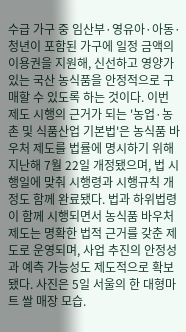수급 가구 중 임산부·영유아·아동·청년이 포함된 가구에 일정 금액의 이용권을 지원해, 신선하고 영양가 있는 국산 농식품을 안정적으로 구매할 수 있도록 하는 것이다. 이번 제도 시행의 근거가 되는 '농업·농촌 및 식품산업 기본법'은 농식품 바우처 제도를 법률에 명시하기 위해 지난해 7월 22일 개정됐으며, 법 시행일에 맞춰 시행령과 시행규칙 개정도 함께 완료됐다. 법과 하위법령이 함께 시행되면서 농식품 바우처 제도는 명확한 법적 근거를 갖춘 제도로 운영되며, 사업 추진의 안정성과 예측 가능성도 제도적으로 확보됐다. 사진은 5일 서울의 한 대형마트 쌀 매장 모습.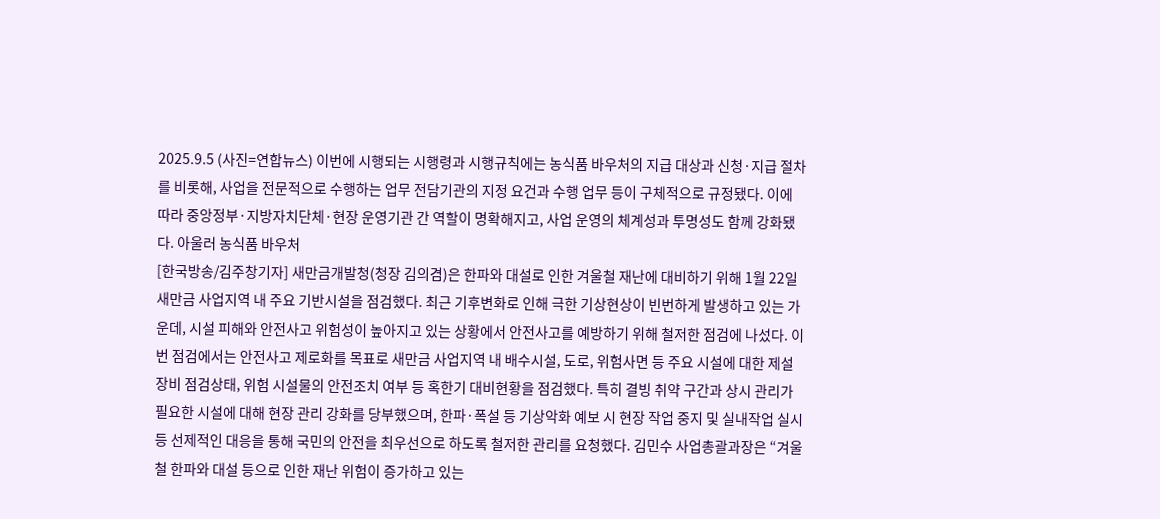2025.9.5 (사진=연합뉴스) 이번에 시행되는 시행령과 시행규칙에는 농식품 바우처의 지급 대상과 신청·지급 절차를 비롯해, 사업을 전문적으로 수행하는 업무 전담기관의 지정 요건과 수행 업무 등이 구체적으로 규정됐다. 이에 따라 중앙정부·지방자치단체·현장 운영기관 간 역할이 명확해지고, 사업 운영의 체계성과 투명성도 함께 강화됐다. 아울러 농식품 바우처
[한국방송/김주창기자] 새만금개발청(청장 김의겸)은 한파와 대설로 인한 겨울철 재난에 대비하기 위해 1월 22일 새만금 사업지역 내 주요 기반시설을 점검했다. 최근 기후변화로 인해 극한 기상현상이 빈번하게 발생하고 있는 가운데, 시설 피해와 안전사고 위험성이 높아지고 있는 상황에서 안전사고를 예방하기 위해 철저한 점검에 나섰다. 이번 점검에서는 안전사고 제로화를 목표로 새만금 사업지역 내 배수시설, 도로, 위험사면 등 주요 시설에 대한 제설장비 점검상태, 위험 시설물의 안전조치 여부 등 혹한기 대비현황을 점검했다. 특히 결빙 취약 구간과 상시 관리가 필요한 시설에 대해 현장 관리 강화를 당부했으며, 한파·폭설 등 기상악화 예보 시 현장 작업 중지 및 실내작업 실시 등 선제적인 대응을 통해 국민의 안전을 최우선으로 하도록 철저한 관리를 요청했다. 김민수 사업총괄과장은 “겨울철 한파와 대설 등으로 인한 재난 위험이 증가하고 있는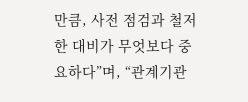만큼, 사전 점검과 철저한 대비가 무엇보다 중요하다”며, “관계기관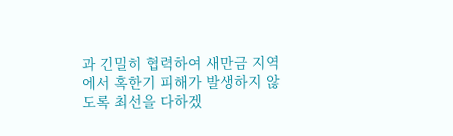과 긴밀히 협력하여 새만금 지역에서 혹한기 피해가 발생하지 않도록 최선을 다하겠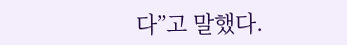다”고 말했다.